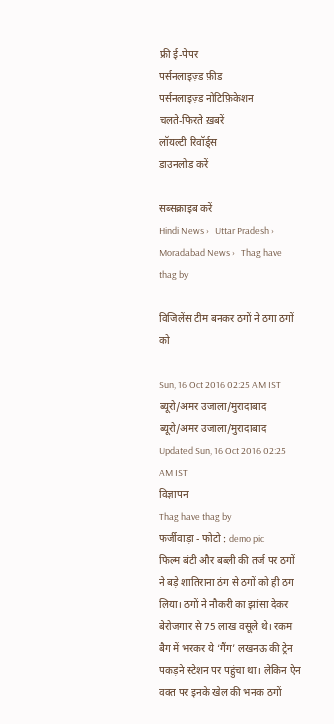फ्री ई-पेपर
पर्सनलाइज़्ड फ़ीड
पर्सनलाइज़्ड नोटिफ़िकेशन
चलते-फिरते ख़बरें
लॉयल्टी रिवॉर्ड्स
डाउनलोड करें

सब्सक्राइब करें
Hindi News ›   Uttar Pradesh ›   Moradabad News ›   Thag have thag by

विजिलेंस टीम बनकर ठगों ने ठगा ठगों को

Sun, 16 Oct 2016 02:25 AM IST
ब्यूरो/अमर उजाला/मुरादाबाद
ब्यूरो/अमर उजाला/मुरादाबाद Updated Sun, 16 Oct 2016 02:25 AM IST
विज्ञापन
Thag have thag by
फर्जीवाड़ा - फोटो : demo pic
फिल्म बंटी और बब्ली की तर्ज पर ठगों ने बड़े शातिराना ठंग से ठगों को ही ठग लिया। ठगों ने नौकरी का झांसा देकर बेरोजगार से 75 लाख वसूले थे। रकम बैग में भरकर ये ‘गैंग’ लखनऊ की ट्रेन पकड़ने स्टेशन पर पहुंचा था। लेकिन ऐन वक्त पर इनके खेल की भनक ठगों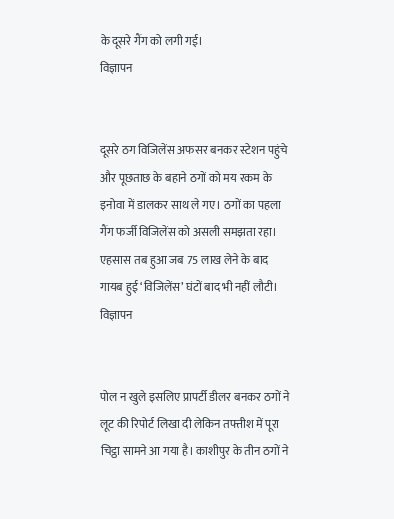के दूसरे गैंग को लगी गई।
विज्ञापन


दूसरे ठग विजिलेंस अफसर बनकर स्टेशन पहुंचे और पूछताछ के बहाने ठगों को मय रकम के इनोवा में डालकर साथ ले गए। ठगों का पहला गैंग फर्जी विजिलेंस को असली समझता रहा। एहसास तब हुआ जब 75 लाख लेने के बाद गायब हुई ‘विजिलेंस’ घंटों बाद भी नहीं लौटी।
विज्ञापन


पोल न खुले इसलिए प्रापर्टी डीलर बनकर ठगों ने लूट की रिपोर्ट लिखा दी लेकिन तफ्तीश में पूरा चिट्ठा सामने आ गया है। काशीपुर के तीन ठगों ने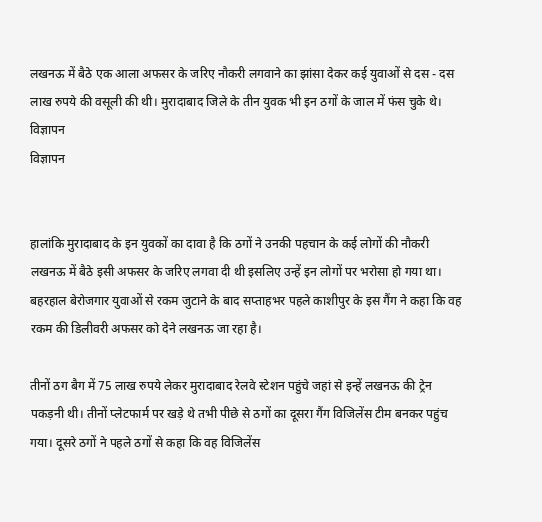लखनऊ में बैठे एक आला अफसर के जरिए नौकरी लगवाने का झांसा देकर कई युवाओं से दस - दस लाख रुपये की वसूली की थी। मुरादाबाद जिले के तीन युवक भी इन ठगों के जाल में फंस चुके थे।
विज्ञापन
विज्ञापन


हालांकि मुरादाबाद के इन युवकों का दावा है कि ठगों ने उनकी पहचान के कई लोगों की नौकरी लखनऊ में बैठे इसी अफसर के जरिए लगवा दी थी इसलिए उन्हें इन लोगों पर भरोसा हो गया था। बहरहाल बेरोजगार युवाओं से रकम जुटाने के बाद सप्ताहभर पहले काशीपुर के इस गैंग ने कहा कि वह रकम की डिलीवरी अफसर को देने लखनऊ जा रहा है।

तीनों ठग बैग में 75 लाख रुपये लेकर मुरादाबाद रेलवे स्टेशन पहुंचे जहां से इन्हें लखनऊ की ट्रेन पकड़नी थी। तीनों प्लेटफार्म पर खड़े थे तभी पीछे से ठगों का दूसरा गैंग विजिलेंस टीम बनकर पहुंच गया। दूसरे ठगों ने पहले ठगों से कहा कि वह विजिलेंस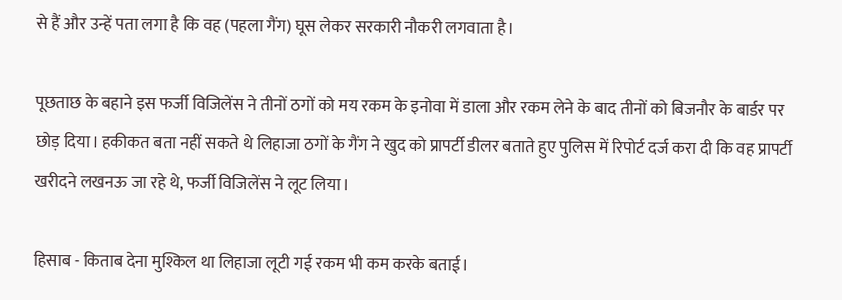से हैं और उन्हें पता लगा है कि वह (पहला गैंग) घूस लेकर सरकारी नौकरी लगवाता है।

पूछताछ के बहाने इस फर्जी विजिलेंस ने तीनों ठगों को मय रकम के इनोवा में डाला और रकम लेने के बाद तीनों को बिजनौर के बार्डर पर छोड़ दिया। हकीकत बता नहीं सकते थे लिहाजा ठगों के गैंग ने खुद को प्रापर्टी डीलर बताते हुए पुलिस में रिपोर्ट दर्ज करा दी कि वह प्रापर्टी खरीदने लखनऊ जा रहे थे, फर्जी विजिलेंस ने लूट लिया।

हिसाब - किताब देना मुश्किल था लिहाजा लूटी गई रकम भी कम करके बताई।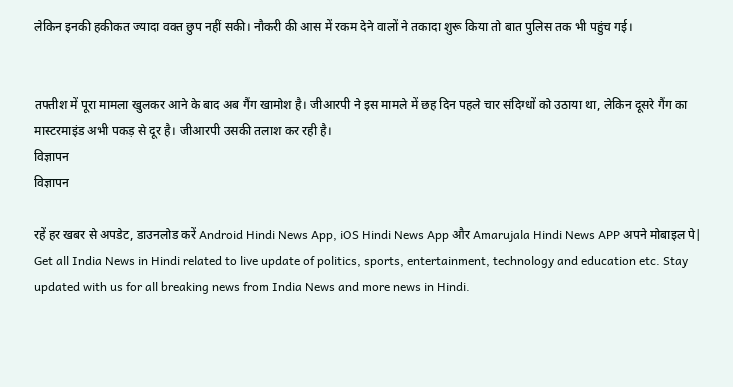लेकिन इनकी हकीकत ज्यादा वक्त छुप नहीं सकी। नौकरी की आस में रकम देने वालों ने तकादा शुरू किया तो बात पुलिस तक भी पहुंच गई।


तफ्तीश में पूरा मामला खुलकर आने के बाद अब गैंग खामोश है। जीआरपी ने इस मामले में छह दिन पहले चार संदिग्धों को उठाया था, लेकिन दूसरे गैंग का मास्टरमाइंड अभी पकड़ से दूर है। जीआरपी उसकी तलाश कर रही है।
विज्ञापन
विज्ञापन

रहें हर खबर से अपडेट, डाउनलोड करें Android Hindi News App, iOS Hindi News App और Amarujala Hindi News APP अपने मोबाइल पे|
Get all India News in Hindi related to live update of politics, sports, entertainment, technology and education etc. Stay updated with us for all breaking news from India News and more news in Hindi.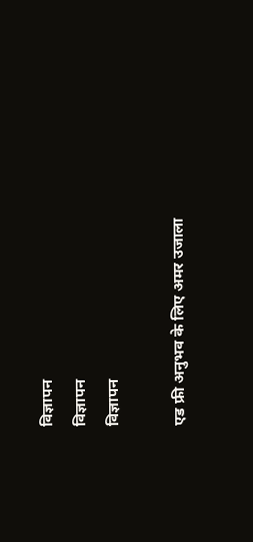विज्ञापन
विज्ञापन
विज्ञापन

एड फ्री अनुभव के लिए अमर उजाला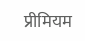प्रीमियम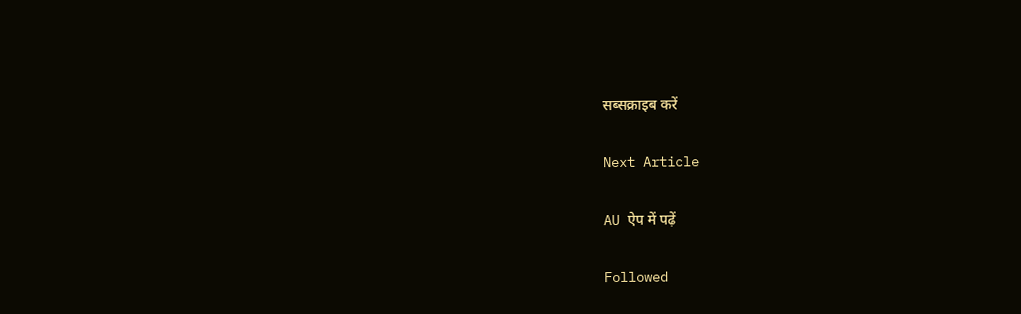सब्सक्राइब करें

Next Article

AU ऐप में पढ़ें

Followed